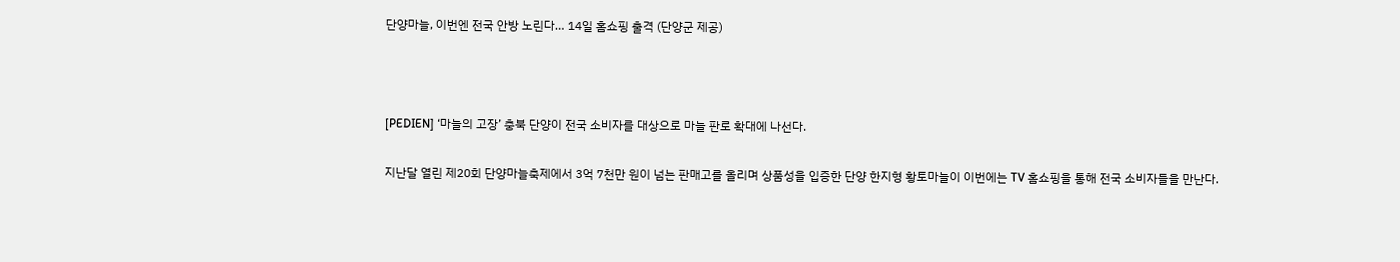단양마늘, 이번엔 전국 안방 노린다… 14일 홈쇼핑 출격 (단양군 제공)



[PEDIEN] ‘마늘의 고장’ 충북 단양이 전국 소비자를 대상으로 마늘 판로 확대에 나선다.

지난달 열린 제20회 단양마늘축제에서 3억 7천만 원이 넘는 판매고를 올리며 상품성을 입증한 단양 한지형 황토마늘이 이번에는 TV 홈쇼핑을 통해 전국 소비자들을 만난다.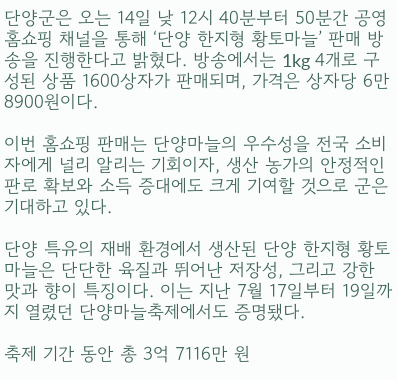단양군은 오는 14일 낮 12시 40분부터 50분간 공영홈쇼핑 채널을 통해 ‘단양 한지형 황토마늘’ 판매 방송을 진행한다고 밝혔다. 방송에서는 1kg 4개로 구성된 상품 1600상자가 판매되며, 가격은 상자당 6만 8900원이다.

이번 홈쇼핑 판매는 단양마늘의 우수성을 전국 소비자에게 널리 알리는 기회이자, 생산 농가의 안정적인 판로 확보와 소득 증대에도 크게 기여할 것으로 군은 기대하고 있다.

단양 특유의 재배 환경에서 생산된 단양 한지형 황토마늘은 단단한 육질과 뛰어난 저장성, 그리고 강한 맛과 향이 특징이다. 이는 지난 7월 17일부터 19일까지 열렸던 단양마늘축제에서도 증명됐다.

축제 기간 동안 총 3억 7116만 원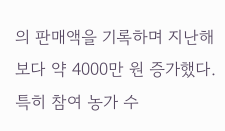의 판매액을 기록하며 지난해보다 약 4000만 원 증가했다. 특히 참여 농가 수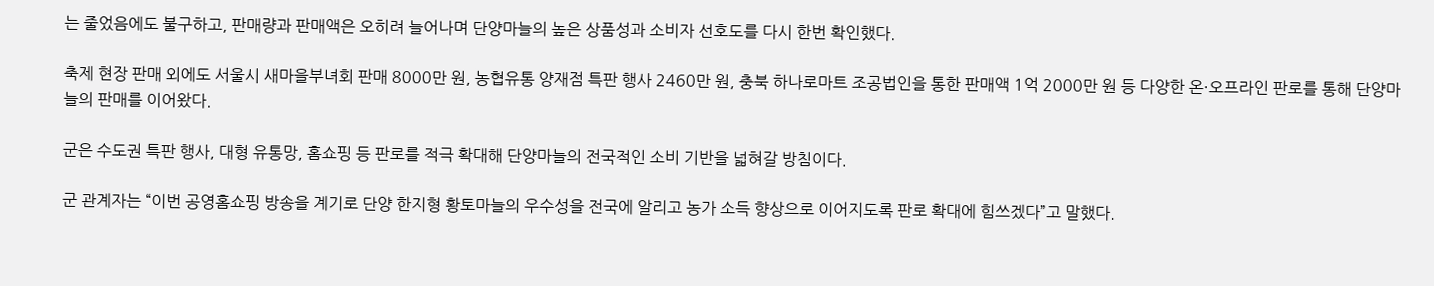는 줄었음에도 불구하고, 판매량과 판매액은 오히려 늘어나며 단양마늘의 높은 상품성과 소비자 선호도를 다시 한번 확인했다.

축제 현장 판매 외에도 서울시 새마을부녀회 판매 8000만 원, 농협유통 양재점 특판 행사 2460만 원, 충북 하나로마트 조공법인을 통한 판매액 1억 2000만 원 등 다양한 온·오프라인 판로를 통해 단양마늘의 판매를 이어왔다.

군은 수도권 특판 행사, 대형 유통망, 홈쇼핑 등 판로를 적극 확대해 단양마늘의 전국적인 소비 기반을 넓혀갈 방침이다.

군 관계자는 “이번 공영홈쇼핑 방송을 계기로 단양 한지형 황토마늘의 우수성을 전국에 알리고 농가 소득 향상으로 이어지도록 판로 확대에 힘쓰겠다”고 말했다.